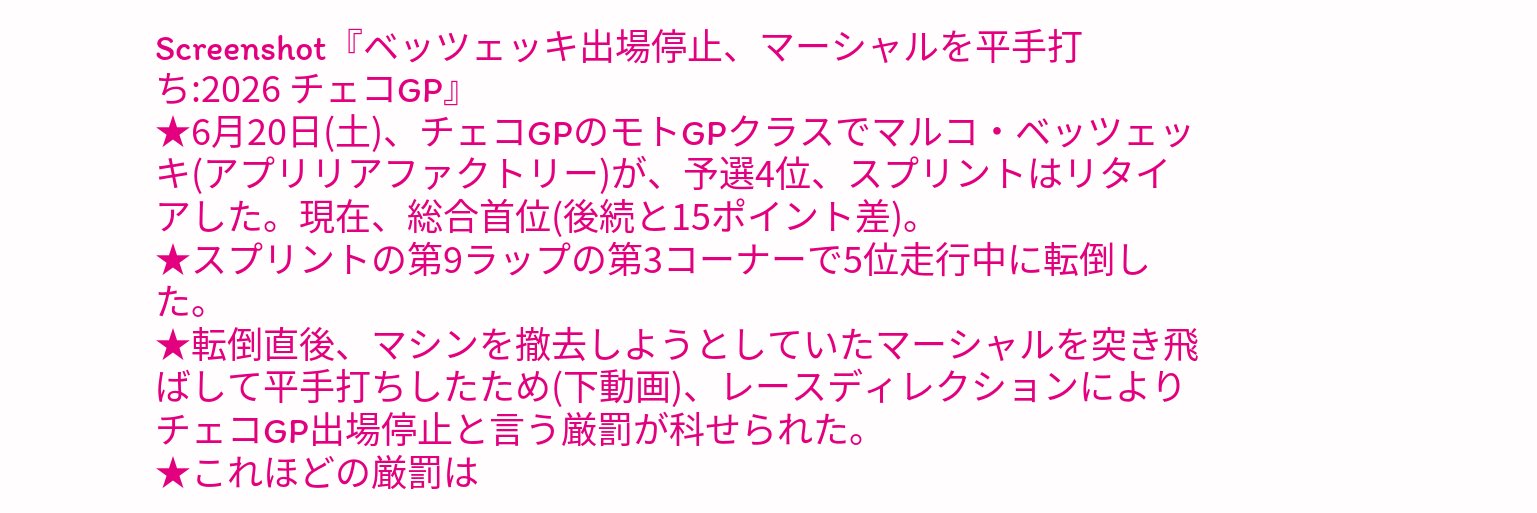Screenshot『ベッツェッキ出場停止、マーシャルを平手打ち:2026 チェコGP』
★6月20日(土)、チェコGPのモトGPクラスでマルコ・ベッツェッキ(アプリリアファクトリー)が、予選4位、スプリントはリタイアした。現在、総合首位(後続と15ポイント差)。
★スプリントの第9ラップの第3コーナーで5位走行中に転倒した。
★転倒直後、マシンを撤去しようとしていたマーシャルを突き飛ばして平手打ちしたため(下動画)、レースディレクションによりチェコGP出場停止と言う厳罰が科せられた。
★これほどの厳罰は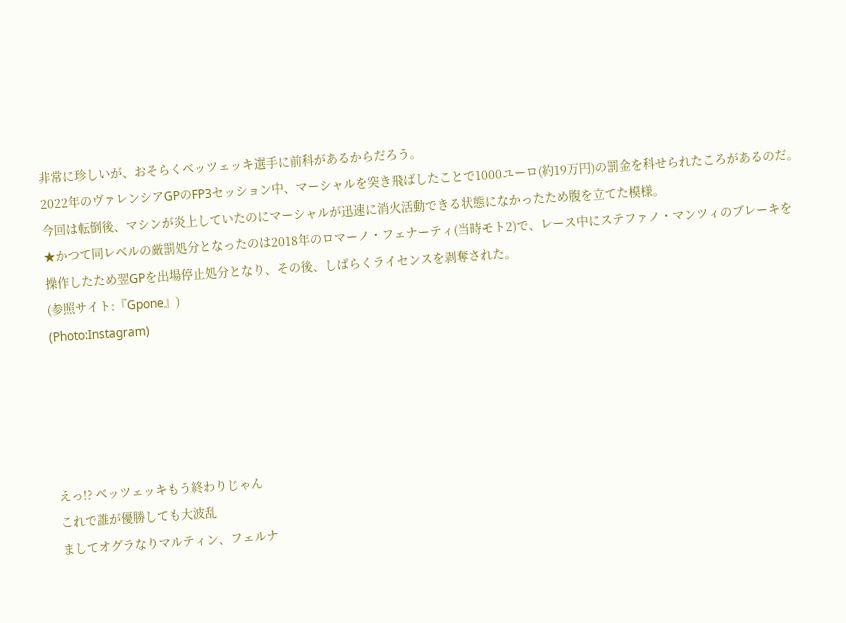非常に珍しいが、おそらくベッツェッキ選手に前科があるからだろう。
2022年のヴァレンシアGPのFP3セッション中、マーシャルを突き飛ばしたことで1000ユーロ(約19万円)の罰金を科せられたころがあるのだ。
今回は転倒後、マシンが炎上していたのにマーシャルが迅速に消火活動できる状態になかったため腹を立てた模様。
★かつて同レベルの厳罰処分となったのは2018年のロマーノ・フェナーティ(当時モト2)で、レース中にステファノ・マンツィのブレーキを操作したため翌GPを出場停止処分となり、その後、しばらくライセンスを剥奪された。
(参照サイト:『Gpone』)
(Photo:Instagram)





えっ!? ベッツェッキもう終わりじゃん
これで誰が優勝しても大波乱
ましてオグラなりマルティン、フェルナ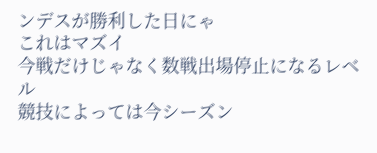ンデスが勝利した日にゃ
これはマズイ
今戦だけじゃなく数戦出場停止になるレベル
競技によっては今シーズン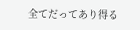全てだってあり得る